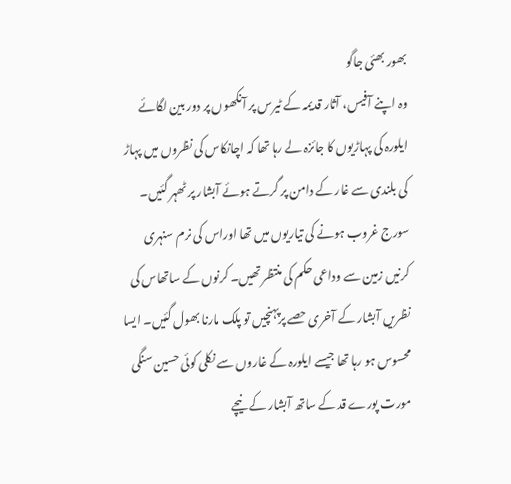بھور بھئی جاگو
وہ اپنے آفیس، آثار قدیمہ کے ٹیرس پر آنکھوں پر دور بین لگائے ایلورہ کی پہاڑیوں کا جائزہ لے رہا تھا کہ اچانکاس کی نظروں میں پہاڑ کی بلندی سے غار کے دامن پر گرتے ہوئے آبشار پر ٹھہر گئیں۔ سورج غروب ہونے کی تیاریوں میں تھا اوراس کی نرم سنہری کرنیں زمین سے وداعی حکم کی منتظر تھیں۔ کرنوں کے ساتھاس کی نظریں آبشار کے آخری حصے پرپہنچیں تو پلک مارنا بھول گئیں۔ ایسا محسوس ہو رہا تھا جیسے ایلورہ کے غاروں سے نکلی کوئی حسین سنگی مورت پورے قد کے ساتھ آبشار کے نیچے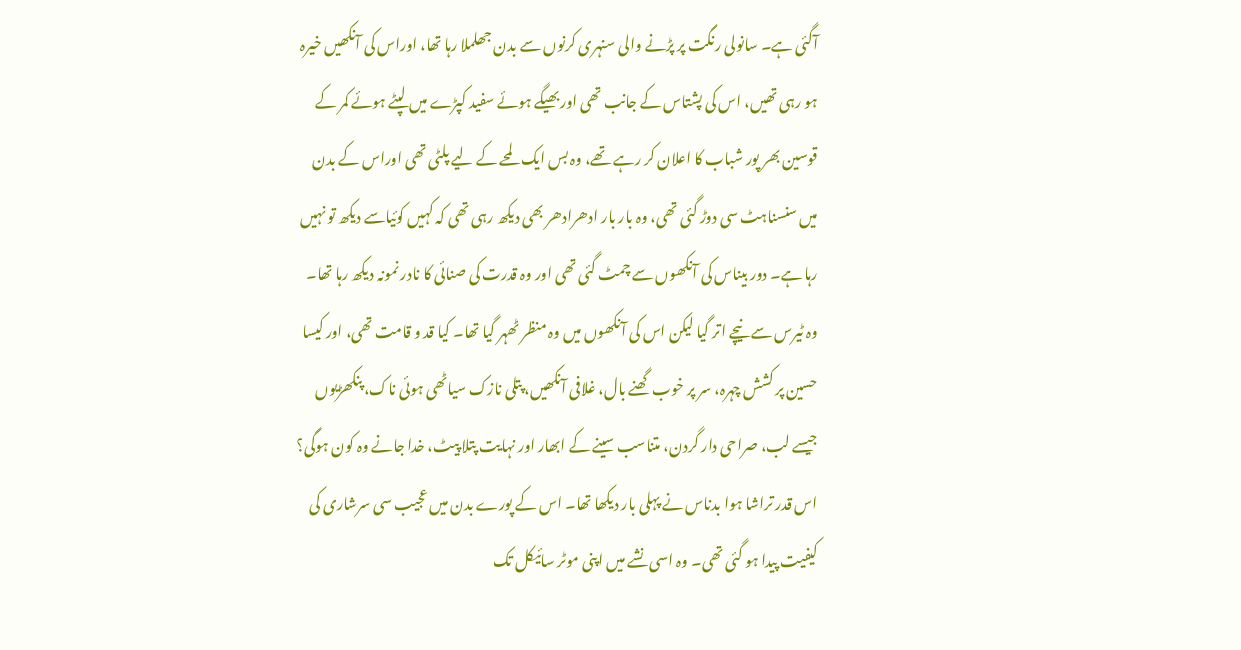آگئی ہے۔ سانولی رنگت پر پڑنے والی سنہری کرنوں سے بدن جھلملا رہا تھا، اوراس کی آنکھیں خیرہ ہو رہی تھیں، اس کی پشتاس کے جانب تھی اور بھیگے ہوئے سفید کپڑے میں لپٹے ہوئے کمر کے قوسین بھر پور شباب کا اعلان کر رہے تھے، وہ بس ایک لمحے کے لیے پلٹی تھی اوراس کے بدن میں سنسناہٹ سی دوڑ گئی تھی، وہ بار بار ادھرادھر بھی دیکھ رہی تھی کہ کہیں کوئیاسے دیکھ تو نہیں رہا ہے۔ دور بیناس کی آنکھوں سے چمٹ گئی تھی اور وہ قدرت کی صنائی کا نادر نمونہ دیکھ رہا تھا۔
وہ ٹیرس سے نیچے اتر گیا لیکن اس کی آنکھوں میں وہ منظر ٹھہر گیا تھا۔ کیا قد و قامت تھی، اور کیسا حسین پر کشش چہرہ، سر پر خوب گھنے بال، غلافی آنکھیں، پتلی نازک سیاٹھی ہوئی ناک، پنکھڑیوں جیسے لب، صراحی دار گردن، متناسب سینے کے ابھار اور نہایت پتلا پیٹ، خدا جانے وہ کون ہوگی؟ اس قدر تراشا ہوا بدناس نے پہلی بار دیکھا تھا۔ اس کے پورے بدن میں عجیب سی سرشاری کی کیفیت پیدا ہو گئی تھی۔ وہ اسی نشے میں اپنی موٹر سائیکل تک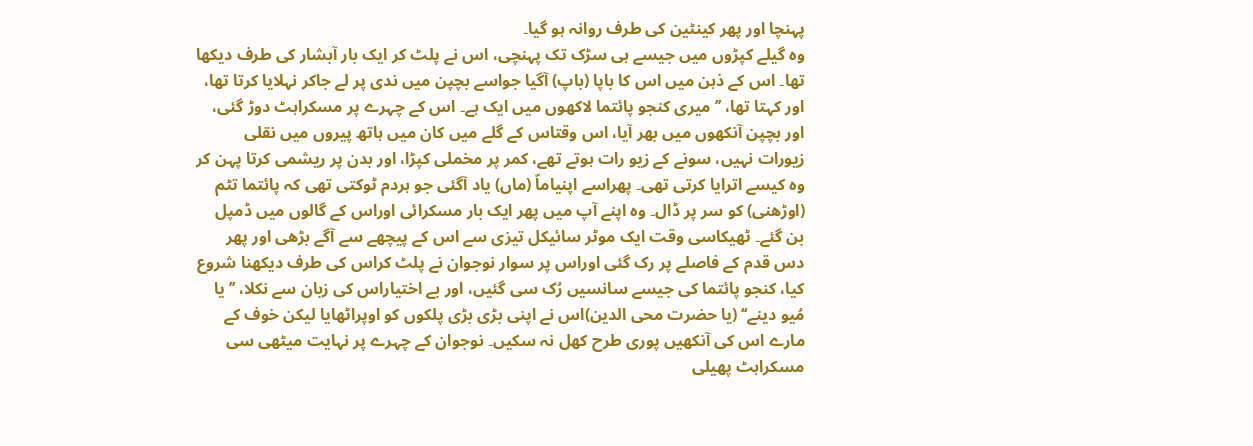پہنچا اور پھر کینٹین کی طرف روانہ ہو گیا۔
وہ گیلے کپڑوں میں جیسے ہی سڑک تک پہنچی، اس نے پلٹ کر ایک بار آبشار کی طرف دیکھا تھا۔ اس کے ذہن میں اس کا باپا (باپ) آگیا جواسے بچپن میں ندی پر لے جاکر نہلایا کرتا تھا، اور کہتا تھا، ’’میری کنجو پائتما لاکھوں میں ایک ہے۔ اس کے چہرے پر مسکراہٹ دوڑ گئی، اور بچپن آنکھوں میں بھر آیا، اس وقتاس کے گلے میں کان میں ہاتھ پیروں میں نقلی زیورات نہیں، سونے کے زیو رات ہوتے تھے، کمر پر مخملی کپڑا، اور بدن پر ریشمی کرتا پہن کر وہ کیسے اترایا کرتی تھی۔ پھراسے اپنیاماّ (ماں) یاد آگئی جو ہردم ٹوکتی تھی کہ پائتما تٹم (اوڑھنی) کو سر پر ڈال۔ وہ اپنے آپ میں پھر ایک بار مسکرائی اوراس کے گالوں میں ڈمپل بن گئے۔ ٹھیکاسی وقت ایک موٹر سائیکل تیزی سے اس کے پیچھے سے آگے بڑھی اور پھر دس قدم کے فاصلے پر رک گئی اوراس پر سوار نوجوان نے پلٹ کراس کی طرف دیکھنا شروع کیا، کنجو پائتما کی جیسے سانسیں رُک سی گئیں، اور بے اختیاراس کی زبان سے نکلا، ’’یا مُیو دینے‘‘ (یا حضرت محی الدین)اس نے اپنی بڑی بڑی پلکوں کو اوپراٹھایا لیکن خوف کے مارے اس کی آنکھیں پوری طرح کھل نہ سکیں۔ نوجوان کے چہرے پر نہایت میٹھی سی مسکراہٹ پھیلی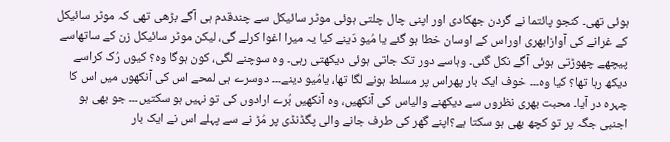ہوئی تھی۔ کنجو پائتما نے گردن جھکادی اور اپنی چال چلتی ہوئی موٹر سائیکل سے چندقدم ہی آگے بڑھی تھی کہ موٹر سائیکل کے غرانے کی آوازابھری اوراس کے اوسان خطا ہو گئے یا مُیو دّینے کیا یہ میرا اغوا کرلے گی، لیکن موٹر سائیکل زن کے ساتھاسے پیچھے چھوڑتی ہوئی آگے نکل گئی۔ وہاسے دور تک جاتی ہوئی دیکھتی رہی۔ وہ سوچنے لگی، کون ہوگا وہ؟ کیوں رُک کراسے دیکھ رہا تھا؟ کیا وہ۔۔۔ خوف ایک بار پھراس پر مسلط ہونے لگا تھا، یامُیو دینے۔۔۔ دوسرے ہی لمحے اس کی آنکھوں میں اس کا چہرہ در آیا۔ محبت بھری نظروں سے دیکھنے والیاس کی آنکھیں، وہ آنکھیں بُرے ارادوں کی تو نہیں ہو سکتیں۔۔۔ جو بھی ہو اجنبی جگہ پر تو کچھ بھی ہو سکتا ہے؟اپنے گھر کی طرف جانے والی پگڈنڈی پر مُڑ نے سے پہلے اس نے ایک بار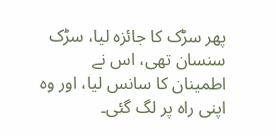پھر سڑک کا جائزہ لیا، سڑک سنسان تھی، اس نے اطمینان کا سانس لیا، اور وہ اپنی راہ پر لگ گئی۔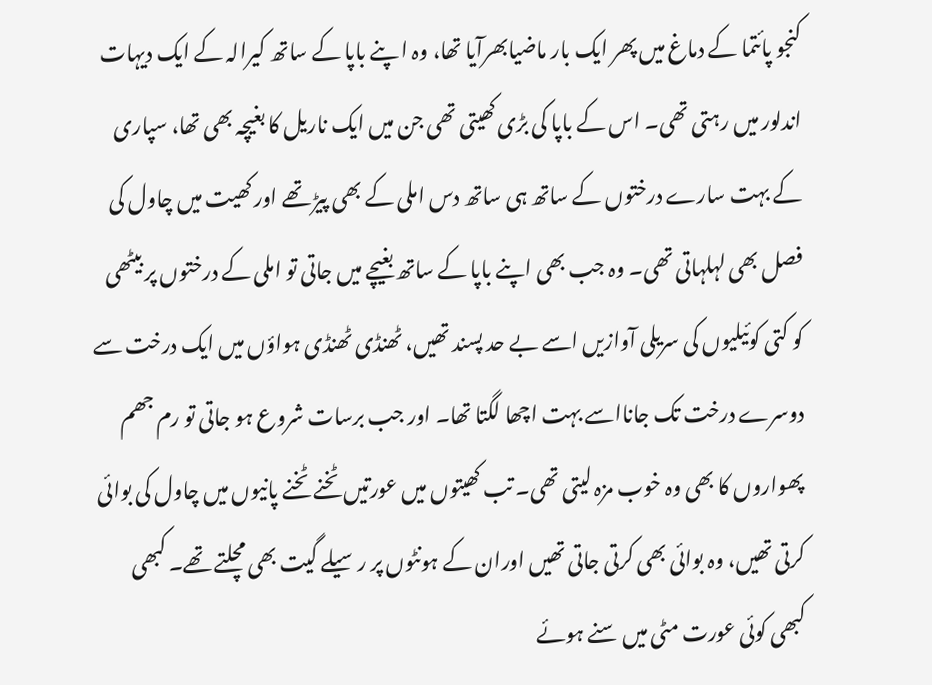کنجو پائتما کے دماغ میں پھر ایک بار ماضیابھرآیا تھا، وہ ا پنے باپا کے ساتھ کیرالہ کے ایک دیہات اندلور میں رہتی تھی۔ اس کے باپا کی بڑی کھیتی تھی جن میں ایک ناریل کا بغیچہ بھی تھا، سپاری کے بہت سارے درختوں کے ساتھ ہی ساتھ دس املی کے بھی پیڑ تھے اور کھیت میں چاول کی فصل بھی لہلہاتی تھی۔ وہ جب بھی اپنے باپا کے ساتھ بغیچے میں جاتی تو املی کے درختوں پر بیٹھی کو کتی کوئیلیوں کی سریلی آوازیں اسے بے حد پسند تھیں، ٹھنڈی ٹھنڈی ہواؤں میں ایک درخت سے دوسرے درخت تک جانااسے بہت اچھا لگتا تھا۔ اور جب برسات شروع ہو جاتی تو رم جھم پھواروں کا بھی وہ خوب مزہ لیتی تھی۔ تب کھیتوں میں عورتیں ٹخنے ٹخنے پانیوں میں چاول کی بوائی کرتی تھیں، وہ بوائی بھی کرتی جاتی تھیں اوران کے ہونٹوں پر رسیلے گیت بھی مچلتے تھے۔ کبھی کبھی کوئی عورت مٹی میں سنے ہوئے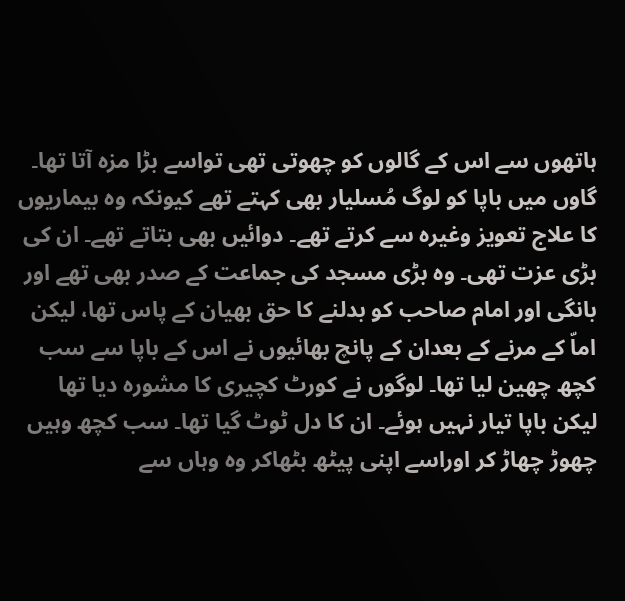ہاتھوں سے اس کے گالوں کو چھوتی تھی تواسے بڑا مزہ آتا تھا۔ گاوں میں باپا کو لوگ مُسلیار بھی کہتے تھے کیونکہ وہ بیماریوں کا علاج تعویز وغیرہ سے کرتے تھے۔ دوائیں بھی بتاتے تھے۔ ان کی بڑی عزت تھی۔ وہ بڑی مسجد کی جماعت کے صدر بھی تھے اور بانگی اور امام صاحب کو بدلنے کا حق بھیان کے پاس تھا، لیکن اماّ کے مرنے کے بعدان کے پانچ بھائیوں نے اس کے باپا سے سب کچھ چھین لیا تھا۔ لوگوں نے کورٹ کچیری کا مشورہ دیا تھا لیکن باپا تیار نہیں ہوئے۔ ان کا دل ٹوٹ گیا تھا۔ سب کچھ وہیں چھوڑ چھاڑ کر اوراسے اپنی پیٹھ بٹھاکر وہ وہاں سے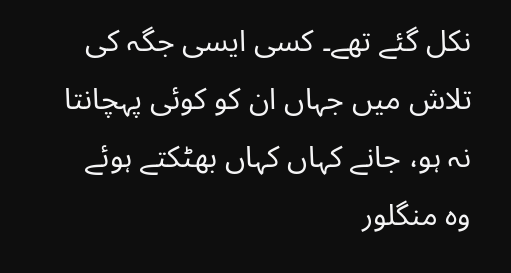نکل گئے تھے۔ کسی ایسی جگہ کی تلاش میں جہاں ان کو کوئی پہچانتا نہ ہو، جانے کہاں کہاں بھٹکتے ہوئے وہ منگلور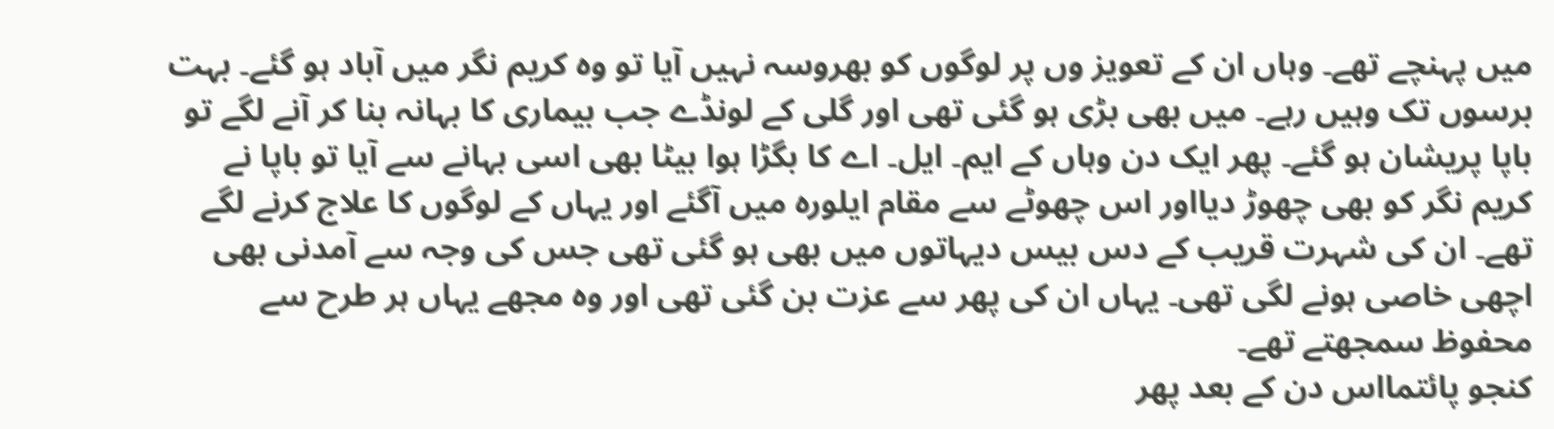میں پہنچے تھے۔ وہاں ان کے تعویز وں پر لوگوں کو بھروسہ نہیں آیا تو وہ کریم نگر میں آباد ہو گئے۔ بہت برسوں تک وہیں رہے۔ میں بھی بڑی ہو گئی تھی اور گلی کے لونڈے جب بیماری کا بہانہ بنا کر آنے لگے تو باپا پریشان ہو گئے۔ پھر ایک دن وہاں کے ایم۔ ایل۔ اے کا بگڑا ہوا بیٹا بھی اسی بہانے سے آیا تو باپا نے کریم نگر کو بھی چھوڑ دیااور اس چھوٹے سے مقام ایلورہ میں آگئے اور یہاں کے لوگوں کا علاج کرنے لگے تھے۔ ان کی شہرت قریب کے دس بیس دیہاتوں میں بھی ہو گئی تھی جس کی وجہ سے آمدنی بھی اچھی خاصی ہونے لگی تھی۔ یہاں ان کی پھر سے عزت بن گئی تھی اور وہ مجھے یہاں ہر طرح سے محفوظ سمجھتے تھے۔
کنجو پائتمااس دن کے بعد پھر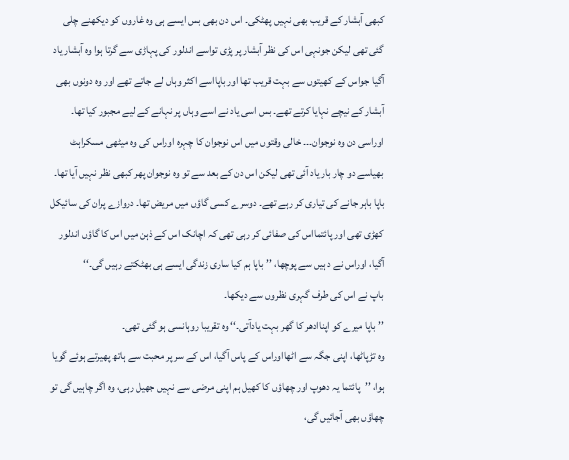کبھی آبشار کے قریب بھی نہیں پھٹکی۔ اس دن بھی بس ایسے ہی وہ غاروں کو دیکھنے چلی گئی تھی لیکن جونہی اس کی نظر آبشار پر پڑی تواسے اندلور کی پہاڑی سے گرتا ہوا وہ آبشار یاد آگیا جواس کے کھیتوں سے بہت قریب تھا اور باپااسے اکثر وہاں لے جاتے تھے اور وہ دونوں بھی آبشار کے نیچے نہایا کرتے تھے۔ بس اسی یاد نے اسے وہاں پر نہانے کے لیے مجبور کیا تھا۔ اوراسی دن وہ نوجوان۔۔۔ خالی وقتوں میں اس نوجوان کا چہرہ اوراس کی وہ میٹھی مسکراہٹ بھیاسے دو چار بار یاد آئی تھی لیکن اس دن کے بعد سے تو وہ نوجوان پھر کبھی نظر نہیں آیا تھا۔
باپا باہر جانے کی تیاری کر رہے تھے۔ دوسرے کسی گاؤں میں مریض تھا۔ دروازے پران کی سائیکل کھڑی تھی اور پائتمااس کی صفائی کر رہی تھی کہ اچانک اس کے ذہن میں اس کا گاؤں اندلور آگیا، اوراس نے د ہیں سے پوچھا، ’’باپا ہم کیا ساری زندگی ایسے ہی بھٹکتے رہیں گی۔‘‘
باپ نے اس کی طرف گہری نظروں سے دیکھا۔
’’باپا میرے کو اپناادھر کا گھر بہت یادآتی۔‘‘ وہ تقریبا روہانسی ہو گئی تھی۔
وہ تڑپاٹھا، اپنی جگہ سے اٹھااوراس کے پاس آگیا، اس کے سر پر محبت سے ہاتھ پھیرتے ہوئے گویا ہوا، ’’پائتما یہ دھوپ اور چھاؤں کا کھیل ہم اپنی مرضی سے نہیں جھیل رہی، وہ اگر چاہیں گی تو چھاؤں بھی آجائیں گی،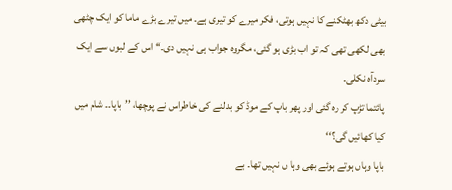بیٹی دکھ بھٹکنے کا نہیں ہوتی، فکر میرے کو تیری ہے۔ میں تیرے بڑے ماما کو ایک چٹھی بھی لکھی تھی کہ تو اب بڑی ہو گئی، مگروہ جواب ہی نہیں دی۔‘‘ اس کے لبوں سے ایک سردآہ نکلی۔
پائتما تڑپ کر رہ گئی اور پھر باپ کے موڈ کو بدلنے کی خاطراس نے پوچھا، ’’باپا۔۔ شام میں کیا کھائیں گی؟‘‘
باپا وہاں ہوتے ہوئے بھی وہا ں نہیں تھا۔ بے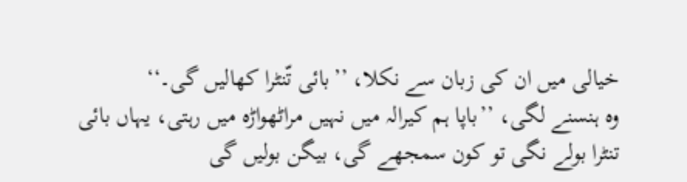خیالی میں ان کی زبان سے نکلا، ’’بائی تّنٹرا کھالیں گی۔‘‘
وہ ہنسنے لگی، ’’باپا ہم کیرالہ میں نہیں مراٹھواڑہ میں رہتی، یہاں بائی تنٹرا بولے نگی تو کون سمجھے گی، بیگن بولیں گی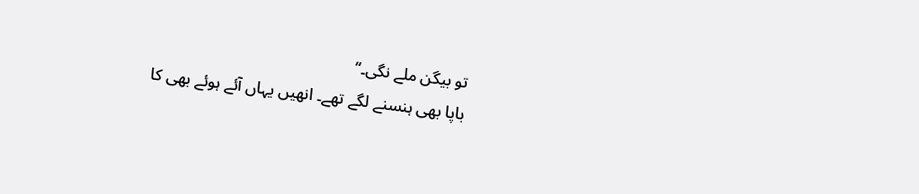تو بیگن ملے نگی۔‘‘
باپا بھی ہنسنے لگے تھے۔ انھیں یہاں آئے ہوئے بھی کا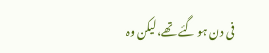فی دن ہو گئے تھے، لیکن وہ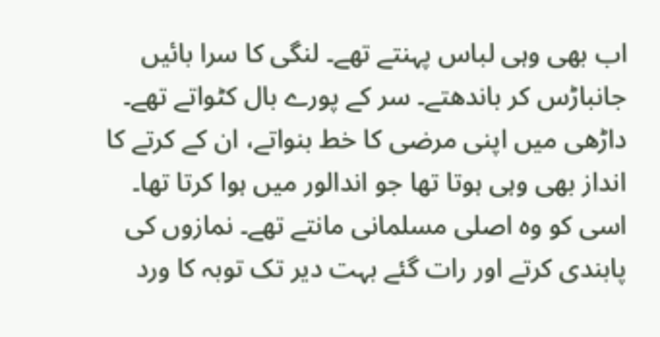اب بھی وہی لباس پہنتے تھے۔ لنگی کا سرا بائیں جانباڑس کر باندھتے۔ سر کے پورے بال کٹواتے تھے۔ داڑھی میں اپنی مرضی کا خط بنواتے، ان کے کرتے کا انداز بھی وہی ہوتا تھا جو اندالور میں ہوا کرتا تھا۔ اسی کو وہ اصلی مسلمانی مانتے تھے۔ نمازوں کی پابندی کرتے اور رات گئے بہت دیر تک توبہ کا ورد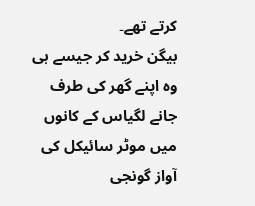کرتے تھے۔
بیگن خرید کر جیسے ہی وہ اپنے گھر کی طرف جانے لگیاس کے کانوں میں موٹر سائیکل کی آواز گونجی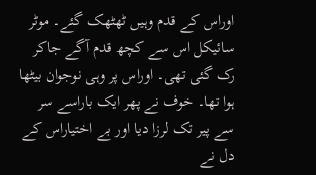اوراس کے قدم وہیں ٹھٹھک گئے۔ موٹر سائیکل اس سے کچھ قدم آگے جاکر رک گئی تھی۔ اوراس پر وہی نوجوان بیٹھا ہوا تھا۔ خوف نے پھر ایک باراسے سر سے پیر تک لرزا دیا اور بے اختیاراس کے دل نے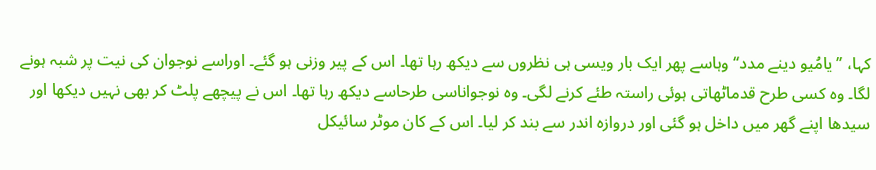کہا، ’’یامُیو دینے مدد‘‘ وہاسے پھر ایک بار ویسی ہی نظروں سے دیکھ رہا تھا۔ اس کے پیر وزنی ہو گئے۔ اوراسے نوجوان کی نیت پر شبہ ہونے لگا۔ وہ کسی طرح قدماٹھاتی ہوئی راستہ طئے کرنے لگی۔ وہ نوجواناسی طرحاسے دیکھ رہا تھا۔ اس نے پیچھے پلٹ کر بھی نہیں دیکھا اور سیدھا اپنے گھر میں داخل ہو گئی اور دروازہ اندر سے بند کر لیا۔ اس کے کان موٹر سائیکل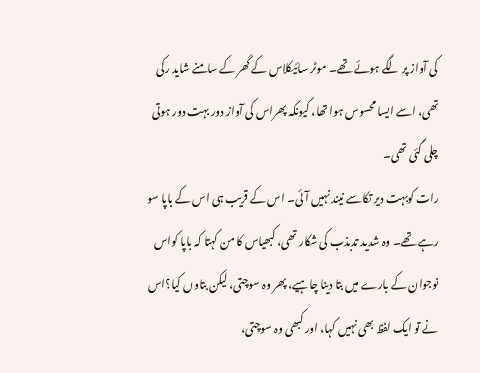کی آواز پر لگے ہوئے تھے۔ موٹر سائیکلاس کے گھر کے سامنے شاید رکی تھی، اسے ایسا محسوس ہوا تھا، کیونکہ پھراس کی آواز دور بہت دور ہوتی چلی گئی تھی۔
رات کوبہت دیر تکاسے نیند نہیں آئی۔ اس کے قریب ہی اس کے باپا سو رہے تھے۔ وہ شدید تدبذب کی شکار تھی، کبھیاس کا من کہتا کہ باپا کواس نوجوان کے بارے میں بتا دینا چاہیے، پھر وہ سوچتی، لیکن بتاوں کیا؟اس نے تو ایک لفظ بھی نہیں کہا، اور کبھی وہ سوچتی،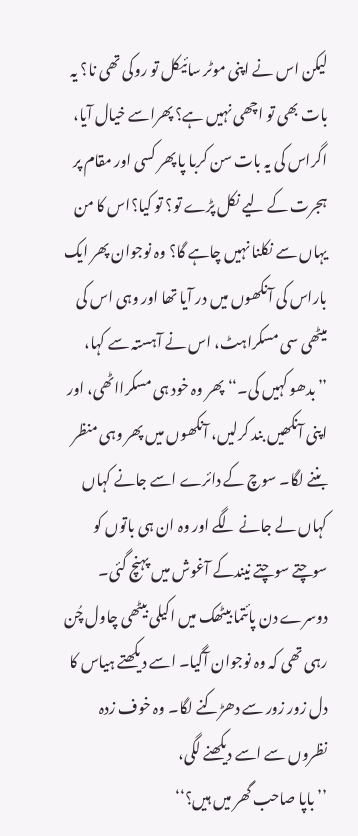لیکن اس نے اپنی موٹر سائیکل تو روکی تھی نا؟ یہ بات بھی تو اچھی نہیں ہے؟ پھراسے خیال آیا، اگراس کی یہ بات سن کربا پا پھر کسی اور مقام پر ہجرت کے لیے نکل پڑے تو؟ تو کیا؟اس کا من یہاں سے نکلنا نہیں چاہے گا؟ وہ نوجوان پھر ایک باراس کی آنکھوں میں در آیا تھا اور وہی اس کی میٹھی سی مسکراہٹ، اس نے آہستہ سے کہا، ’’بدھو کہیں کی۔‘‘ پھر وہ خود ہی مسکرااٹھی، اور اپنی آنکھیں بند کرلیں، آنکھوں میں پھر وہی منظر بننے لگا۔ سوچ کے دائرے اسے جانے کہاں کہاں لے جانے لگے اور وہ ان ہی باتوں کو سوچتے سوچتے نیندکے آغوش میں پہنچ گئی۔
دوسرے دن پائتما بیٹھک میں اکیلی بیٹھی چاول چُن رہی تھی کہ وہ نوجوان آگیا۔ اسے دیکھتے ہیاس کا دل زور زور سے دھڑکنے لگا۔ وہ خوف زدہ نظروں سے اسے دیکھنے لگی،
’’باپا صاحب گھر میں ہیں؟‘‘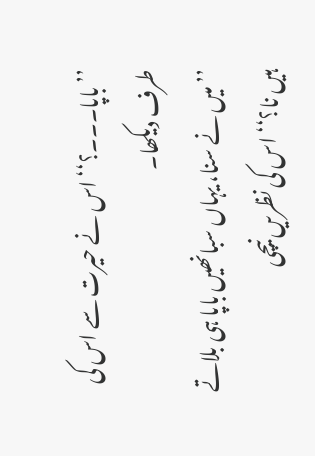’’باپا۔۔۔؟‘‘ اس نے حیرت سے اس کی طرف دیکھا۔
’’میں نے سنا، یہاں سبانھیں باپا ہی بلاتے ہیں نا؟‘‘ اس کی نظریں نیچی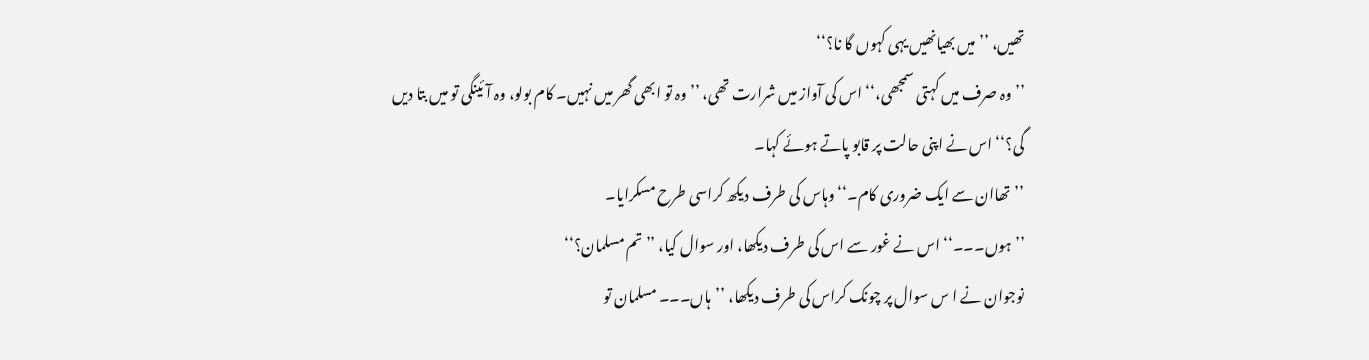تھیں، ’’میں بھیانھیں یہی کہوں گا نا؟‘‘
’’وہ صرف میں کہتی سمجھی،‘‘ اس کی آواز میں شرارت تھی، ’’وہ تو ابھی گھر میں نہیں۔ کام بولو، وہ آئینگی تو میں بتا دیں گی؟‘‘ اس نے اپنی حالت پر قابو پاتے ہوئے کہا۔
’’تھاان سے ایک ضروری کام۔‘‘ وہاس کی طرف دیکھ کراسی طرح مسکرایا۔
’’ہوں۔۔۔‘‘ اس نے غور سے اس کی طرف دیکھا، اور سوال کیا، ’’تم مسلمان؟‘‘
نوجوان نے ا س سوال پر چونک کراس کی طرف دیکھا، ’’ہاں۔۔۔ مسلمان تو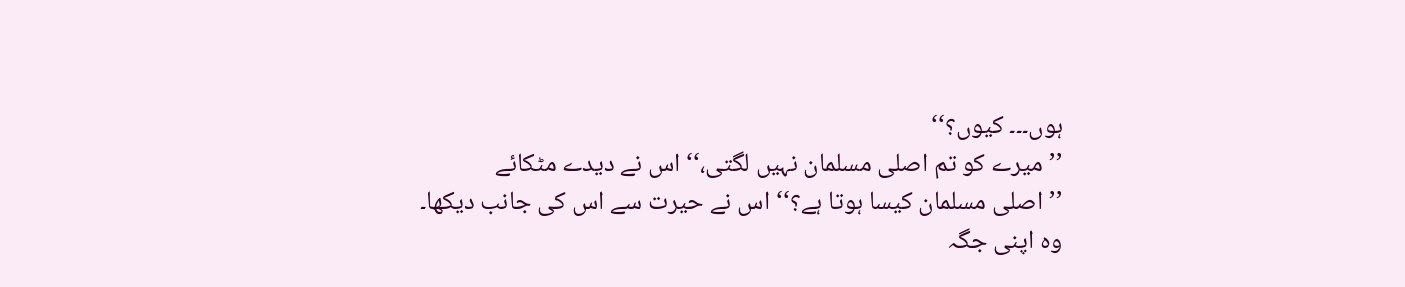ہوں۔۔۔ کیوں؟‘‘
’’میرے کو تم اصلی مسلمان نہیں لگتی،‘‘ اس نے دیدے مٹکائے
’’اصلی مسلمان کیسا ہوتا ہے؟‘‘ اس نے حیرت سے اس کی جانب دیکھا۔
وہ اپنی جگہ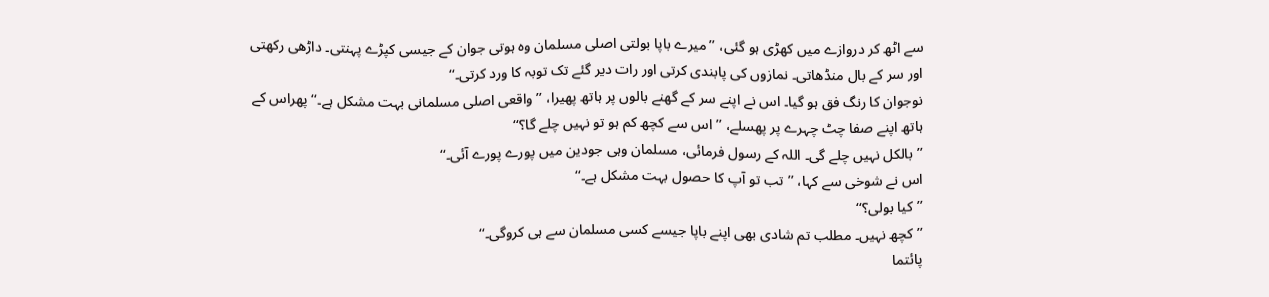سے اٹھ کر دروازے میں کھڑی ہو گئی، ’’میرے باپا بولتی اصلی مسلمان وہ ہوتی جوان کے جیسی کپڑے پہنتی۔ داڑھی رکھتی اور سر کے بال منڈھاتی۔ نمازوں کی پابندی کرتی اور رات دیر گئے تک توبہ کا ورد کرتی۔‘‘
نوجوان کا رنگ فق ہو گیا۔ اس نے اپنے سر کے گھنے بالوں پر ہاتھ پھیرا، ’’واقعی اصلی مسلمانی بہت مشکل ہے۔‘‘ پھراس کے ہاتھ اپنے صفا چٹ چہرے پر پھسلے، ’’اس سے کچھ کم ہو تو نہیں چلے گا؟‘‘
’’بالکل نہیں چلے گی۔ اللہ کے رسول فرمائی، مسلمان وہی جودین میں پورے پورے آئی۔‘‘
اس نے شوخی سے کہا، ’’تب تو آپ کا حصول بہت مشکل ہے۔‘‘
’’کیا بولی؟‘‘
’’کچھ نہیں۔ مطلب تم شادی بھی اپنے باپا جیسے کسی مسلمان سے ہی کروگی۔‘‘
پائتما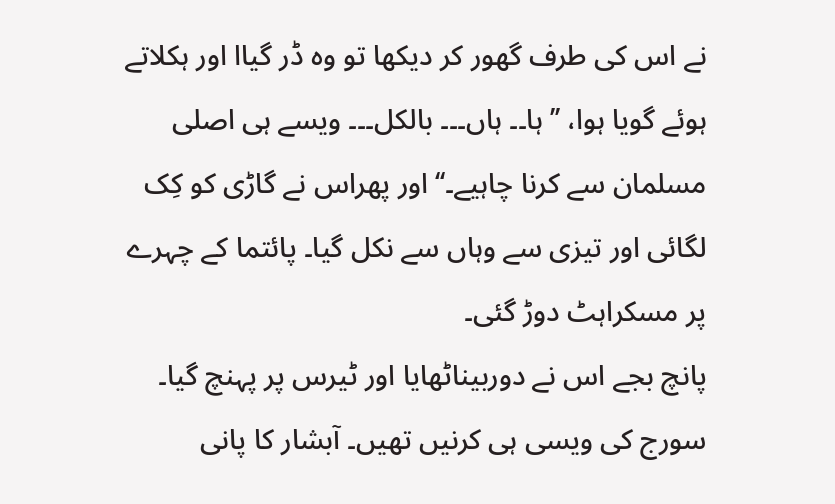نے اس کی طرف گھور کر دیکھا تو وہ ڈر گیاا اور ہکلاتے ہوئے گویا ہوا، ’’ہا۔۔ ہاں۔۔۔ بالکل۔۔۔ ویسے ہی اصلی مسلمان سے کرنا چاہیے۔‘‘ اور پھراس نے گاڑی کو کِک لگائی اور تیزی سے وہاں سے نکل گیا۔ پائتما کے چہرے پر مسکراہٹ دوڑ گئی۔
پانچ بجے اس نے دوربیناٹھایا اور ٹیرس پر پہنچ گیا۔ سورج کی ویسی ہی کرنیں تھیں۔ آبشار کا پانی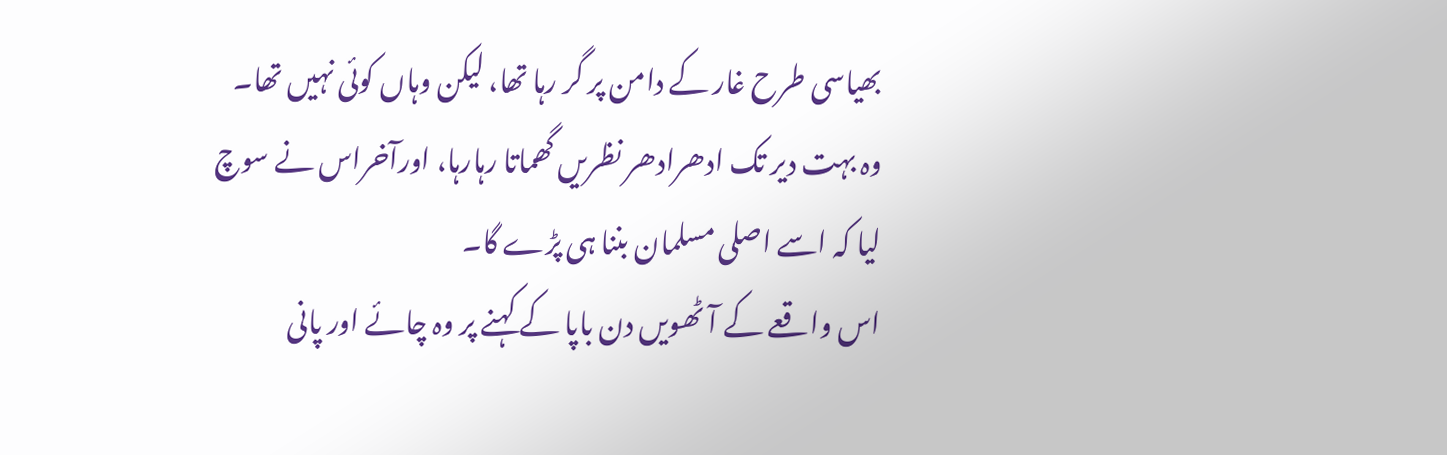بھیاسی طرح غار کے دامن پر گر رہا تھا، لیکن وہاں کوئی نہیں تھا۔ وہ بہت دیر تک ادھرادھر نظریں گھماتا رہارہا، اورآخراس نے سوچ لیا کہ اسے اصلی مسلمان بننا ہی پڑے گا۔
اس واقعے کے آٹھویں دن باپا کے کہنے پر وہ چائے اور پانی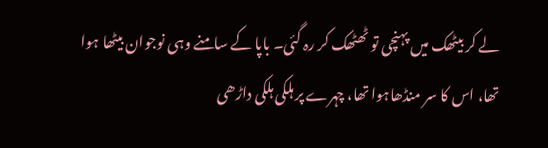لے کر بیٹھک میں پہنچی تو ٹھٹھک کر رہ گئی۔ باپا کے سامنے وہی نوجوان بیٹھا ہوا تھا، اس کا سر منڈھاہوا تھا، چہرے پر ہلکی ہلکی داڑھی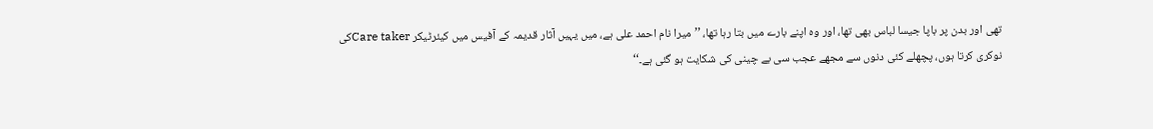تھی اور بدن پر باپا جیسا لباس بھی تھا، اور وہ اپنے بارے میں بتا رہا تھا، ’’میرا نام احمد علی ہے، میں یہیں آثار قدیمہ کے آفیس میں کیئرٹیکر Care takerکی نوکری کرتا ہوں، پچھلے کئی دنوں سے مجھے عجب سی بے چینی کی شکایت ہو گئی ہے۔‘‘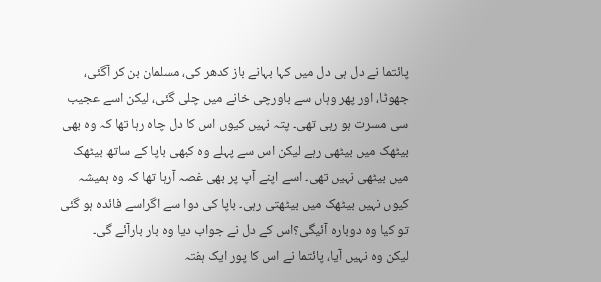پائتما نے دل ہی دل میں کہا بہانے باز کدھر کی، مسلمان بن کر آگئی، جھوٹا، اور پھر وہاں سے باورچی خانے میں چلی گئی، لیکن اسے عجیب سی مسرت ہو رہی تھی۔ پتہ نہیں کیوں اس کا دل چاہ رہا تھا کہ وہ بھی بیٹھک میں بیٹھی رہے لیکن اس سے پہلے وہ کبھی باپا کے ساتھ بیٹھک میں بیٹھی نہیں تھی۔ اسے اپنے آپ پر بھی غصہ آرہا تھا کہ وہ ہمیشہ کیوں نہیں بیٹھک میں بیٹھتی رہی۔ باپا کی دوا سے اگراسے فائدہ ہو گئی تو کیا وہ دوبارہ آئیگی؟اس کے دل نے جواب دیا وہ بار بارآئے گی۔
لیکن وہ نہیں آیا، پائتما نے اس کا پور ایک ہفتہ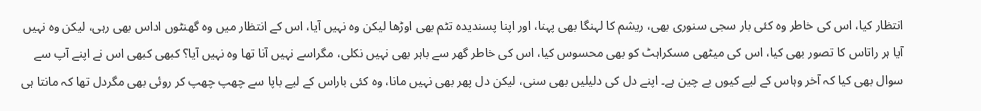انتظار کیا، اس کی خاطر وہ کئی بار سجی سنوری بھی، ریشم کا لہنگا بھی پہنا، اور اپنا پسندیدہ تٹم بھی اوڑھا لیکن وہ نہیں آیا، اس کے انتظار میں وہ گھنٹوں اداس بھی رہی، لیکن وہ نہیں آیا ہر راتاس کا تصور بھی کیا، اس کی میٹھی مسکراہٹ کو بھی محسوس کیا، اس کی خاطر گھر سے باہر بھی نہیں نکلی، مگراسے نہیں آنا تھا وہ نہیں آیا؟ کبھی کبھی اس نے اپنے آپ سے سوال بھی کیا کہ آخر وہاس کے لیے کیوں بے چین ہے۔ اپنے دل کی دلیلیں بھی سنی، لیکن دل پھر بھی نہیں مانا، وہ کئی باراس کے لیے باپا سے چھپ چھپ کر روئی بھی مگردل تھا کہ مانتا ہی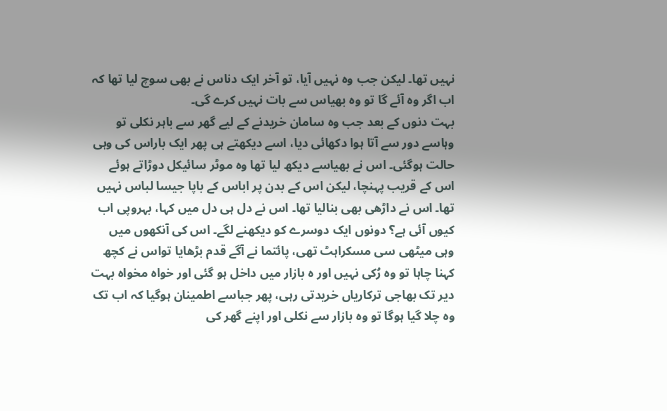نہیں تھا۔ لیکن جب وہ نہیں آیا، تو آخر ایک دناس نے بھی سوچ لیا تھا کہ اب اگر وہ آئے گا تو وہ بھیاس سے بات نہیں کرے گی۔
بہت دنوں کے بعد جب وہ سامان خریدنے کے لیے گھر سے باہر نکلی تو وہاسے دور سے آتا ہوا دکھائی دیا، اسے دیکھتے ہی پھر ایک باراس کی وہی حالت ہوگئی۔ اس نے بھیاسے دیکھ لیا تھا وہ موٹر سائیکل دوڑاتے ہوئے اس کے قریب پہنچا، لیکن اس کے بدن پر اباس کے باپا جیسا لباس نہیں تھا۔ اس نے داڑھی بھی بنالیا تھا۔ اس نے دل ہی دل میں کہا، بہروپی اب کیوں آئی ہے؟ دونوں ایک دوسرے کو دیکھنے لگے۔ اس کی آنکھوں میں وہی میٹھی سی مسکراہٹ تھی، پائتما نے آگے قدم بڑھایا تواس نے کچھ کہنا چاہا تو وہ رُکی نہیں اور ہ بازار میں داخل ہو گئی اور خواہ مخواہ بہت دیر تک بھاجی ترکاریاں خریدتی رہی، پھر جباسے اطمینان ہوگیا کہ اب تک وہ چلا گیا ہوگا تو وہ بازار سے نکلی اور اپنے گھر کی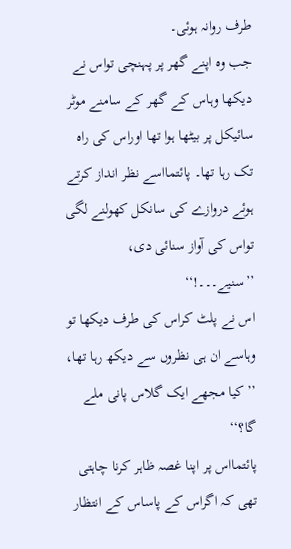طرف روانہ ہوئی۔
جب وہ اپنے گھر پر پہنچی تواس نے دیکھا وہاس کے گھر کے سامنے موٹر سائیکل پر بیٹھا ہوا تھا اوراس کی راہ تک رہا تھا۔ پائتمااسے نظر انداز کرتے ہوئے دروازے کی سانکل کھولنے لگی تواس کی آواز سنائی دی، ’’سنیے۔۔۔!‘‘
اس نے پلٹ کراس کی طرف دیکھا تو وہاسے ان ہی نظروں سے دیکھ رہا تھا، ’’کیا مجھے ایک گلاس پانی ملے گا؟‘‘
پائتمااس پر اپنا غصہ ظاہر کرنا چاہتی تھی کہ اگراس کے پاساس کے انتظار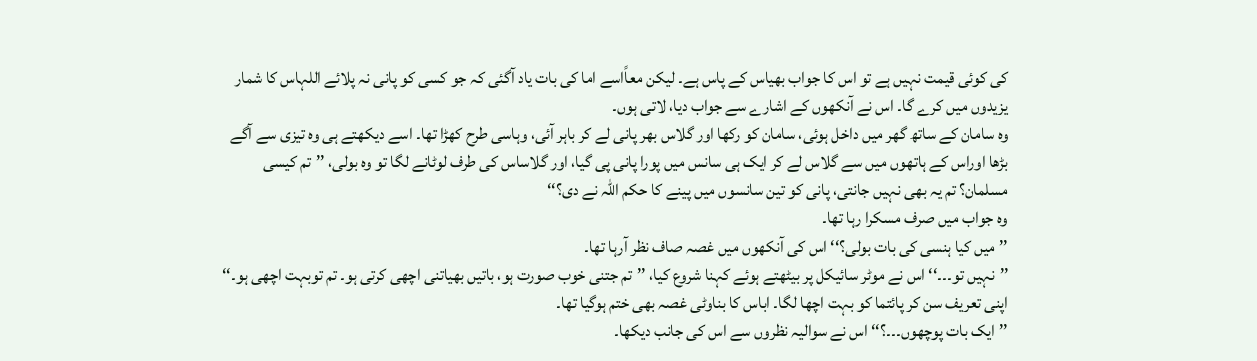کی کوئی قیمت نہیں ہے تو اس کا جواب بھیاس کے پاس ہے۔ لیکن معاًاسے اما کی بات یاد آگئی کہ جو کسی کو پانی نہ پلائے اللہاس کا شمار یزیدوں میں کرے گا۔ اس نے آنکھوں کے اشارے سے جواب دیا، لاتی ہوں۔
وہ سامان کے ساتھ گھر میں داخل ہوئی، سامان کو رکھا اور گلاس بھر پانی لے کر باہر آئی، وہاسی طرح کھڑا تھا۔ اسے دیکھتے ہی وہ تیزی سے آگے بڑھا اوراس کے ہاتھوں میں سے گلاس لے کر ایک ہی سانس میں پورا پانی پی گیا، اور گلاساس کی طرف لوٹانے لگا تو وہ بولی، ’’تم کیسی مسلمان؟ تم یہ بھی نہیں جانتی، پانی کو تین سانسوں میں پینے کا حکم اللہ نے دی؟‘‘
وہ جواب میں صرف مسکرا رہا تھا۔
’’میں کیا ہنسی کی بات بولی؟‘‘ اس کی آنکھوں میں غصہ صاف نظر آرہا تھا۔
’’نہیں تو۔۔۔‘‘ اس نے موٹر سائیکل پر بیٹھتے ہوئے کہنا شروع کیا، ’’تم جتنی خوب صورت ہو، باتیں بھیاتنی اچھی کرتی ہو۔ تم توبہت اچھی ہو۔‘‘
اپنی تعریف سن کر پائتما کو بہت اچھا لگا۔ اباس کا بناوٹی غصہ بھی ختم ہوگیا تھا۔
’’ایک بات پوچھوں۔۔۔؟‘‘ اس نے سوالیہ نظروں سے اس کی جانب دیکھا۔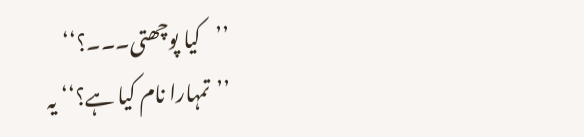’’کیا پوچھتی۔۔۔؟‘‘
’’تمہارا نام کیا ہے؟‘‘ یہ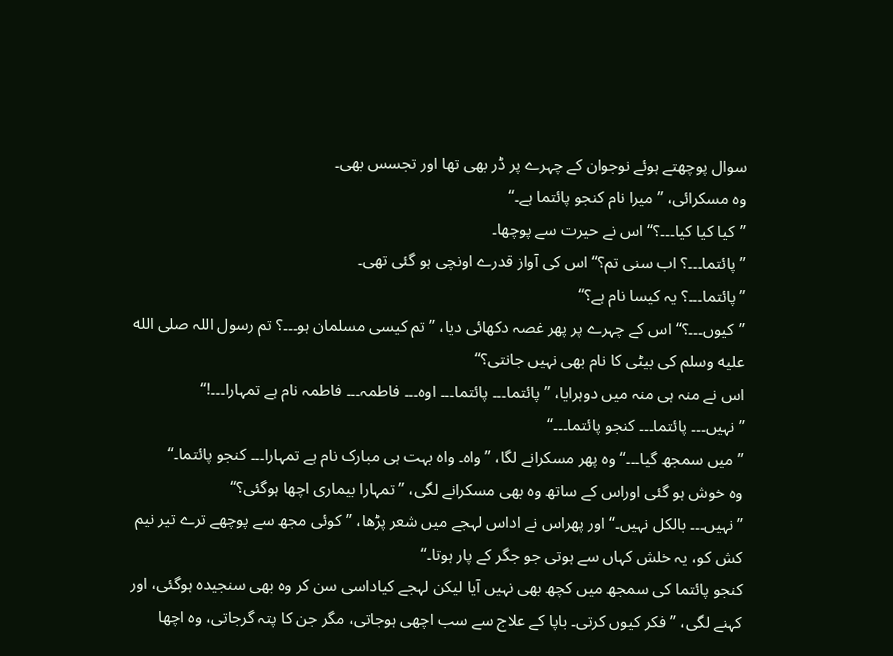سوال پوچھتے ہوئے نوجوان کے چہرے پر ڈر بھی تھا اور تجسس بھی۔
وہ مسکرائی، ’’میرا نام کنجو پائتما ہے۔‘‘
’’کیا کیا کیا۔۔۔؟‘‘ اس نے حیرت سے پوچھا۔
’’پائتما۔۔۔؟ اب سنی تم؟‘‘ اس کی آواز قدرے اونچی ہو گئی تھی۔
’’پائتما۔۔۔؟ یہ کیسا نام ہے؟‘‘
’’کیوں۔۔۔؟‘‘ اس کے چہرے پر پھر غصہ دکھائی دیا، ’’تم کیسی مسلمان ہو۔۔۔؟ تم رسول اللہ صلى الله عليه وسلم کی بیٹی کا نام بھی نہیں جانتی؟‘‘
اس نے منہ ہی منہ میں دوہرایا، ’’پائتما۔۔۔ پائتما۔۔۔ اوہ۔۔۔ فاطمہ۔۔۔ فاطمہ نام ہے تمہارا۔۔۔!‘‘
’’نہیں۔۔۔ پائتما۔۔۔ کنجو پائتما۔۔۔‘‘
’’میں سمجھ گیا۔۔۔‘‘ وہ پھر مسکرانے لگا، ’’واہ۔ واہ بہت ہی مبارک نام ہے تمہارا۔۔۔ کنجو پائتما۔‘‘
وہ خوش ہو گئی اوراس کے ساتھ وہ بھی مسکرانے لگی، ’’تمہارا بیماری اچھا ہوگئی؟‘‘
’’نہیں۔۔۔ بالکل نہیں۔‘‘ اور پھراس نے اداس لہجے میں شعر پڑھا، ’’کوئی مجھ سے پوچھے ترے تیر نیم کش کو، یہ خلش کہاں سے ہوتی جو جگر کے پار ہوتا۔‘‘
کنجو پائتما کی سمجھ میں کچھ بھی نہیں آیا لیکن لہجے کیاداسی سن کر وہ بھی سنجیدہ ہوگئی، اور کہنے لگی، ’’فکر کیوں کرتی۔ باپا کے علاج سے سب اچھی ہوجاتی، مگر جن کا پتہ گرجاتی، وہ اچھا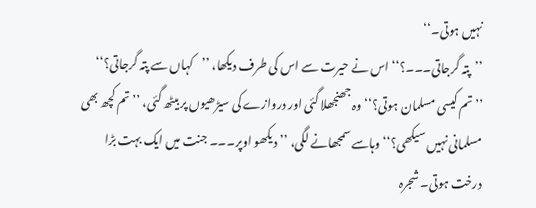نہیں ہوتی۔‘‘
’’پتہ گرجاتی۔۔۔؟‘‘ اس نے حیرت سے اس کی طرف دیکھا، ’’کہاں سے پتہ گرجاتی؟‘‘
’’تم کیسی مسلمان ہوتی؟‘‘ وہ جھنجھلا گئی اور دروازے کی سیڑھیوں پر بیٹھ گئی، ’’تم کچھ بھی مسلمانی نہیں سیکھی؟‘‘ وہاسے سمجھانے لگی، ’’دیکھو اوپر۔۔۔ جنت میں ایک بہت بڑا درخت ہوتی۔ شجرہ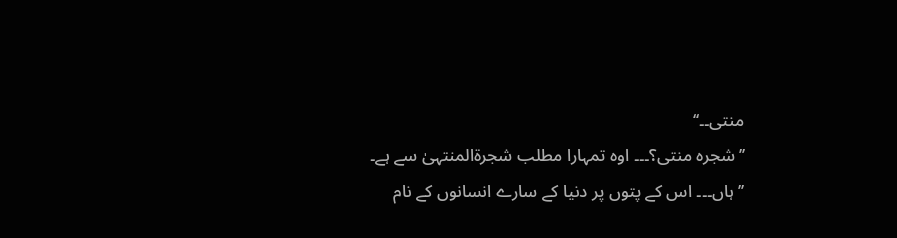منتی۔۔‘‘
’’شجرہ منتی؟۔۔۔ اوہ تمہارا مطلب شجرۃالمنتہیٰ سے ہے۔
’’ہاں۔۔۔ اس کے پتوں پر دنیا کے سارے انسانوں کے نام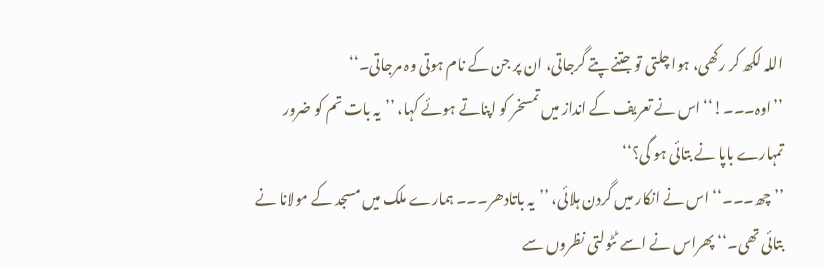اللہ لکھ کر رکھی، ہوا چلتی تو جتنے پتے گرجاتی، ان پر جن کے نام ہوتی وہ مرجاتی۔‘‘
’’اوہ۔۔۔!‘‘ اس نے تعریف کے انداز میں تمسخر کو اپناتے ہوئے کہا، ’’یہ بات تم کو ضرور تمہارے باپا نے بتائی ہو گی؟‘‘
’’چھ۔۔۔‘‘ اس نے انکار میں گردن ہلائی، ’’یہ باتادھر۔۔۔ ہمارے ملک میں مسجد کے مولانا نے بتائی تھی۔‘‘ پھراس نے اسے ٹٹولتی نظروں سے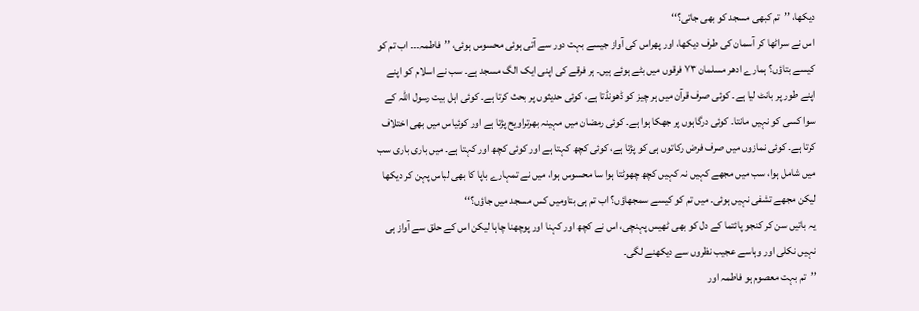دیکھا، ’’تم کبھی مسجد کو بھی جاتی؟‘‘
اس نے سراٹھا کر آسمان کی طرف دیکھا، اور پھراس کی آواز جیسے بہت دور سے آتی ہوئی محسوس ہوئی، ’’فاطمہ۔۔۔ اب تم کو کیسے بتاؤں؟ ہمارے ادھر مسلمان ۷۳ فرقوں میں بٹے ہوئے ہیں۔ ہر فرقے کی اپنی ایک الگ مسجد ہے۔ سب نے اسلام کو اپنے اپنے طور پر بانٹ لیا ہے۔ کوئی صرف قرآن میں ہر چیز کو ڈھونڈتا ہے، کوئی حدیثوں پر بحث کرتا ہے۔ کوئی اہل بیت رسول اللہ کے سوا کسی کو نہیں مانتا۔ کوئی درگاہوں پر جھکا ہوا ہے۔ کوئی رمضان میں مہینہ بھرتراویح پڑتا ہے اور کوئیاس میں بھی اختلاف کرتا ہے۔ کوئی نمازوں میں صرف فرض رکاتوں ہی کو پڑتا ہے، کوئی کچھ کہتا ہے اور کوئی کچھ اور کہتا ہے۔ میں باری باری سب میں شامل ہوا، سب میں مجھے کہیں نہ کہیں کچھ چھوٹتا ہوا سا محسوس ہوا، میں نے تمہارے باپا کا بھی لباس پہن کر دیکھا لیکن مجھے تشفی نہیں ہوئی۔ میں تم کو کیسے سمجھاؤں؟ اب تم ہی بتاومیں کس مسجد میں جاؤں؟‘‘
یہ باتیں سن کر کنجو پائتما کے دل کو بھی ٹھیس پہنچی، اس نے کچھ اور کہنا اور پوچھنا چاہا لیکن اس کے حلق سے آواز ہی نہیں نکلی اور وہاسے عجیب نظروں سے دیکھنے لگی۔
’’تم بہت معصوم ہو فاطمہ اور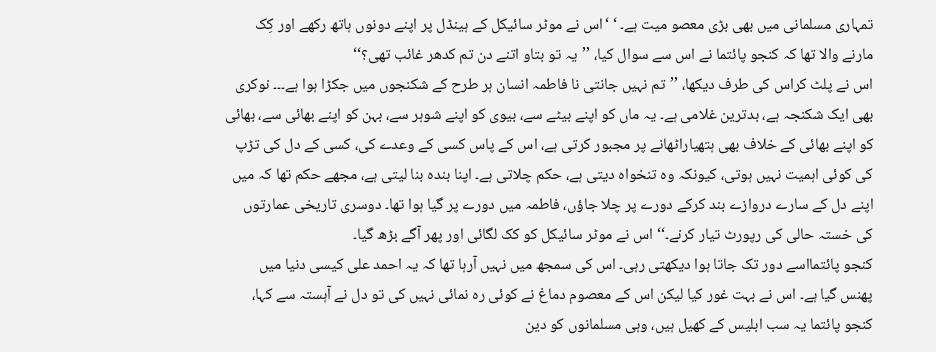تمہاری مسلمانی میں بھی بڑی معصو میت ہے۔ ‘ ‘اس نے موٹر سائیکل کے ہینڈل پر اپنے دونوں ہاتھ رکھے اور کِک مارنے والا تھا کہ کنجو پائتما نے اس سے سوال کیا، ’’یہ تو بتاو اتنے دن تم کدھر غائب تھی؟‘‘
اس نے پلٹ کراس کی طرف دیکھا، ’’تم نہیں جانتی نا فاطمہ انسان ہر طرح کے شکنجوں میں جکڑا ہوا ہے۔۔۔ نوکری بھی ایک شکنجہ ہے، بدترین غلامی ہے۔ یہ ماں کو اپنے بیٹے سے، بیوی کو اپنے شوہر سے، بہن کو اپنے بھائی سے، بھائی کو اپنے بھائی کے خلاف بھی ہتھیاراٹھانے پر مجبور کرتی ہے، اس کے پاس کسی کے وعدے کی، کسی کے دل کی تڑپ کی کوئی اہمیت نہیں ہوتی، کیونکہ وہ تنخواہ دیتی ہے، حکم چلاتی ہے۔ اپنا بندہ بنا لیتی ہے، مجھے حکم تھا کہ میں اپنے دل کے سارے دروازے بند کرکے دورے پر چلا جاؤں، فاطمہ میں دورے پر گیا ہوا تھا۔ دوسری تاریخی عمارتوں کی خستہ حالی کی رپورٹ تیار کرنے۔‘‘ اس نے موٹر سائیکل کو کک لگائی اور پھر آگے بڑھ گیا۔
کنجو پائتمااسے دور تک جاتا ہوا دیکھتی رہی۔ اس کی سمجھ میں نہیں آرہا تھا کہ یہ احمد علی کیسی دنیا میں پھنس گیا ہے۔ اس نے بہت غور کیا لیکن اس کے معصوم دماغ نے کوئی رہ نمائی نہیں کی تو دل نے آہستہ سے کہا، کنجو پائتما یہ سب ابلیس کے کھیل ہیں، وہی مسلمانوں کو دین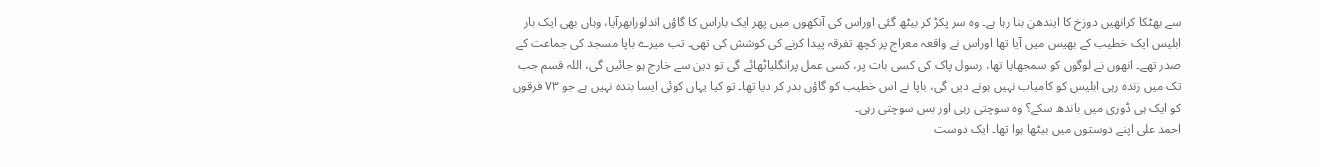سے بھٹکا کرانھیں دوزخ کا ایندھن بنا رہا ہے۔ وہ سر پکڑ کر بیٹھ گئی اوراس کی آنکھوں میں پھر ایک باراس کا گاؤں اندلورابھرآیا، وہاں بھی ایک بار ابلیس ایک خطیب کے بھیس میں آیا تھا اوراس نے واقعہ معراج پر کچھ تفرقہ پیدا کرنے کی کوشش کی تھی۔ تب میرے باپا مسجد کی جماعت کے صدر تھے۔ انھوں نے لوگوں کو سمجھایا تھا، رسول پاک کی کسی بات پر، کسی عمل پرانگلیاٹھائے گی تو دین سے خارج ہو جائیں گی، اللہ قسم جب تک میں زندہ رہی ابلیس کو کامیاب نہیں ہونے دیں گی، باپا نے اس خطیب کو گاؤں بدر کر دیا تھا۔ تو کیا یہاں کوئی ایسا بندہ نہیں ہے جو ۷۳ فرقوں کو ایک ہی ڈوری میں باندھ سکے؟ وہ سوچتی رہی اور بس سوچتی رہی۔
احمد علی اپنے دوستوں میں بیٹھا ہوا تھا۔ ایک دوست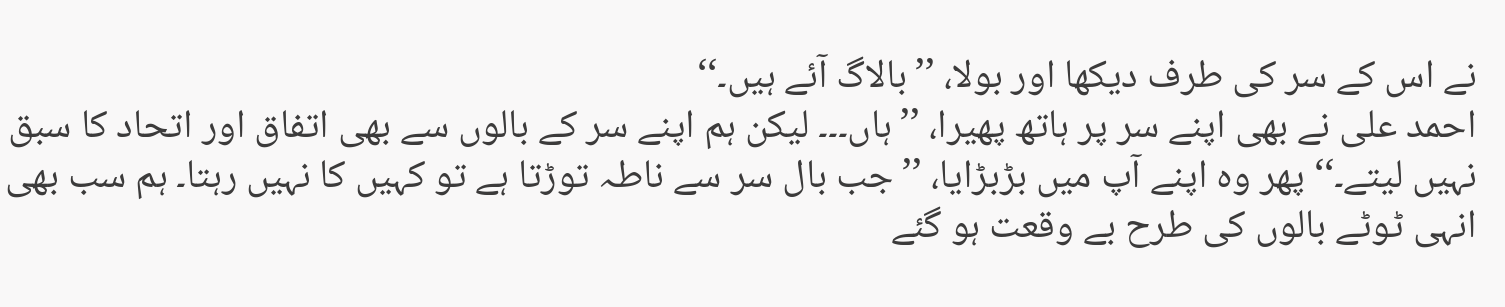نے اس کے سر کی طرف دیکھا اور بولا، ’’بالاگ آئے ہیں۔‘‘
احمد علی نے بھی اپنے سر پر ہاتھ پھیرا، ’’ہاں۔۔۔ لیکن ہم اپنے سر کے بالوں سے بھی اتفاق اور اتحاد کا سبق نہیں لیتے۔‘‘ پھر وہ اپنے آپ میں بڑبڑایا، ’’جب بال سر سے ناطہ توڑتا ہے تو کہیں کا نہیں رہتا۔ ہم سب بھی انہی ٹوٹے بالوں کی طرح بے وقعت ہو گئے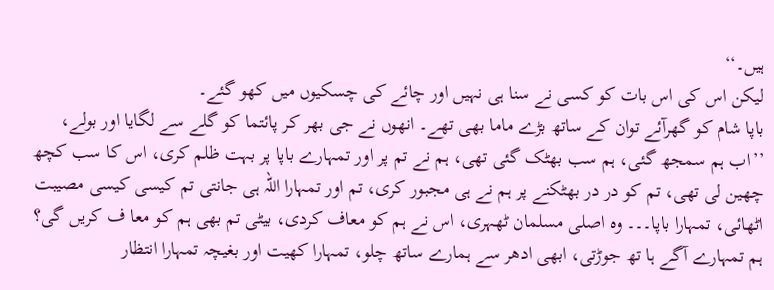ہیں۔‘‘
لیکن اس کی اس بات کو کسی نے سنا ہی نہیں اور چائے کی چسکیوں میں کھو گئے۔
باپا شام کو گھرآئے توان کے ساتھ بڑے ماما بھی تھے۔ انھوں نے جی بھر کر پائتما کو گلے سے لگایا اور بولے، ’’اب ہم سمجھ گئی، ہم سب بھٹک گئی تھی، ہم نے تم پر اور تمہارے باپا پر بہت ظلم کری، اس کا سب کچھ چھین لی تھی، تم کو در در بھٹکنے پر ہم نے ہی مجبور کری، تم اور تمہارا اللہ ہی جانتی تم کیسی کیسی مصیبت اٹھائی، تمہارا باپا۔۔۔ وہ اصلی مسلمان ٹھہری، اس نے ہم کو معاف کردی، بیٹی تم بھی ہم کو معا ف کریں گی؟ ہم تمہارے آگے ہا تھ جوڑتی، ابھی ادھر سے ہمارے ساتھ چلو، تمہارا کھیت اور بغیچہ تمہارا انتظار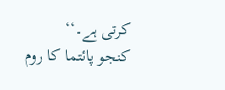کرتی ہے۔‘‘
کنجو پائتما کا روم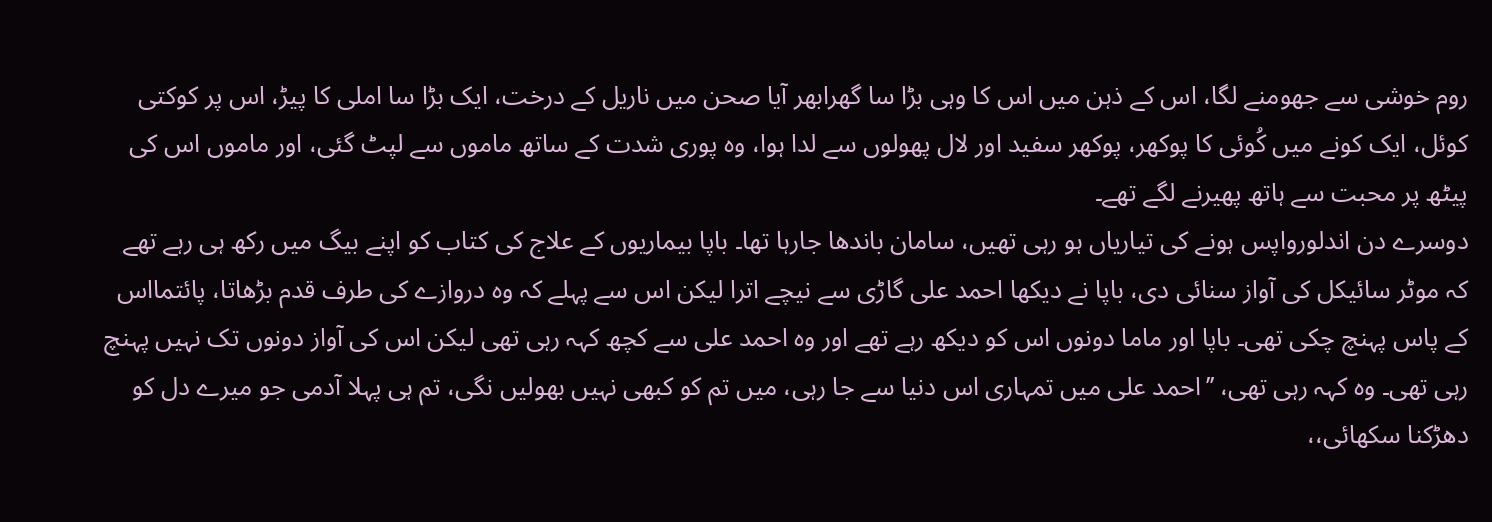روم خوشی سے جھومنے لگا، اس کے ذہن میں اس کا وہی بڑا سا گھرابھر آیا صحن میں ناریل کے درخت، ایک بڑا سا املی کا پیڑ، اس پر کوکتی کوئل، ایک کونے میں کُوئی کا پوکھر، پوکھر سفید اور لال پھولوں سے لدا ہوا، وہ پوری شدت کے ساتھ ماموں سے لپٹ گئی، اور ماموں اس کی پیٹھ پر محبت سے ہاتھ پھیرنے لگے تھے۔
دوسرے دن اندلورواپس ہونے کی تیاریاں ہو رہی تھیں، سامان باندھا جارہا تھا۔ باپا بیماریوں کے علاج کی کتاب کو اپنے بیگ میں رکھ ہی رہے تھے کہ موٹر سائیکل کی آواز سنائی دی، باپا نے دیکھا احمد علی گاڑی سے نیچے اترا لیکن اس سے پہلے کہ وہ دروازے کی طرف قدم بڑھاتا، پائتمااس کے پاس پہنچ چکی تھی۔ باپا اور ماما دونوں اس کو دیکھ رہے تھے اور وہ احمد علی سے کچھ کہہ رہی تھی لیکن اس کی آواز دونوں تک نہیں پہنچ رہی تھی۔ وہ کہہ رہی تھی، ’’احمد علی میں تمہاری اس دنیا سے جا رہی، میں تم کو کبھی نہیں بھولیں نگی، تم ہی پہلا آدمی جو میرے دل کو دھڑکنا سکھائی،،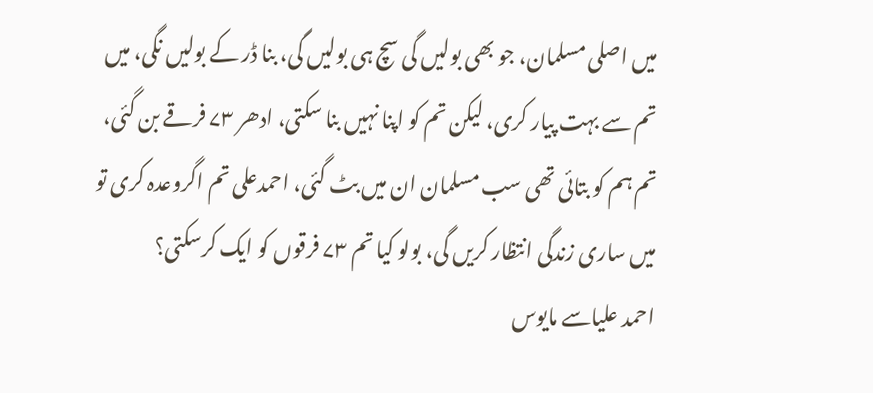میں اصلی مسلمان، جو بھی بولیں گی سچ ہی بولیں گی، بنا ڈر کے بولیں نگی، میں تم سے بہت پیار کری، لیکن تم کو اپنا نہیں بنا سکتی، ادھر ۷۳ فرقے بن گئی، تم ہم کو بتائی تھی سب مسلمان ان میں بٹ گئی، احمدعلی تم اگروعدہ کری تو میں ساری زندگی انتظار کریں گی، بولو کیا تم ۷۳ فرقوں کو ایک کرسکتی؟
احمد علیاسے مایوس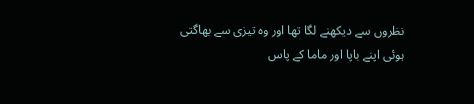نظروں سے دیکھنے لگا تھا اور وہ تیزی سے بھاگتی ہوئی اپنے باپا اور ماما کے پاس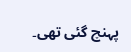پہنچ گئی تھی۔